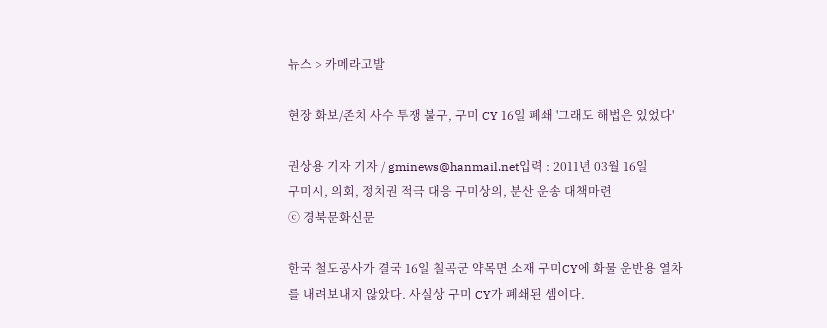뉴스 > 카메라고발

현장 화보/존치 사수 투쟁 불구, 구미 CY 16일 폐쇄 '그래도 해법은 있었다'

권상용 기자 기자 / gminews@hanmail.net입력 : 2011년 03월 16일
구미시, 의회, 정치권 적극 대응 구미상의, 분산 운송 대책마련
ⓒ 경북문화신문

한국 철도공사가 결국 16일 칠곡군 약목면 소재 구미CY에 화물 운반용 열차를 내려보내지 않았다. 사실상 구미 CY가 폐쇄된 셈이다.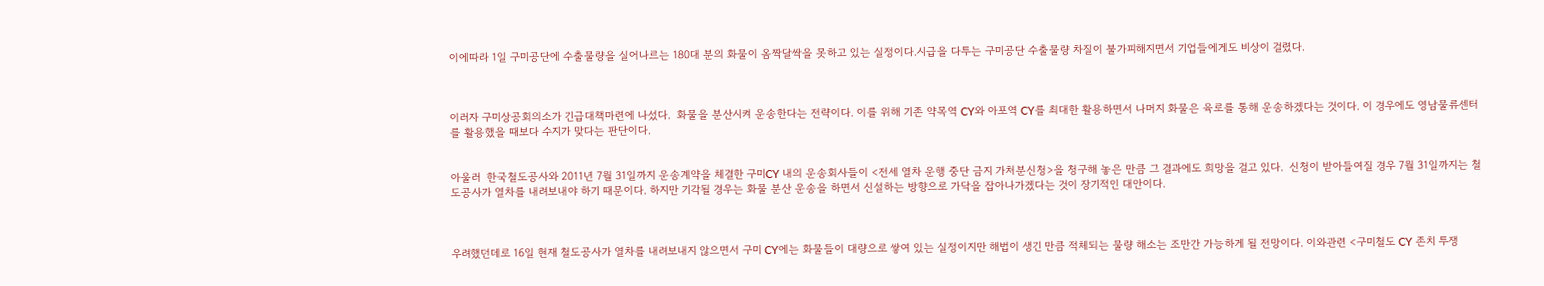이에따라 1일 구미공단에 수출물량을 실어나르는 180대 분의 화물이 옴짝달싹을 못하고 있는 실정이다.시급을 다투는 구미공단 수출물량 차질이 불가피해지면서 기업들에게도 비상이 걸렸다.



이러자 구미상공회의소가 긴급대책마련에 나섰다.  화물을 분산시켜 운송한다는 전략이다. 이를 위해 기존 약목역 CY와 아포역 CY를 최대한 활용하면서 나머지 화물은 육로를 통해 운송하겠다는 것이다. 이 경우에도 영남물류센터를 활용했을 때보다 수지가 맞다는 판단이다.


아울러  한국철도공사와 2011년 7월 31일까지 운송계약을 체결한 구미CY 내의 운송회사들이 <전세 열차 운행 중단 금지 가처분신청>을 청구해 놓은 만큼 그 결과에도 희망을 걸고 있다.  신청이 받아들여질 경우 7월 31일까지는 철도공사가 열차를 내려보내야 하기 때문이다. 하지만 기각될 경우는 화물 분산 운송을 하면서 신설하는 방향으로 가닥을 잡아나가겠다는 것이 장기적인 대안이다.



우려했던데로 16일 현재 철도공사가 열차를 내려보내지 않으면서 구미 CY에는 화물들이 대량으로 쌓여 있는 실정이지만 해법이 생긴 만큼 적체되는 물량 해소는 조만간 가능하게 될 전망이다. 이와관련 <구미철도 CY 존치 투쟁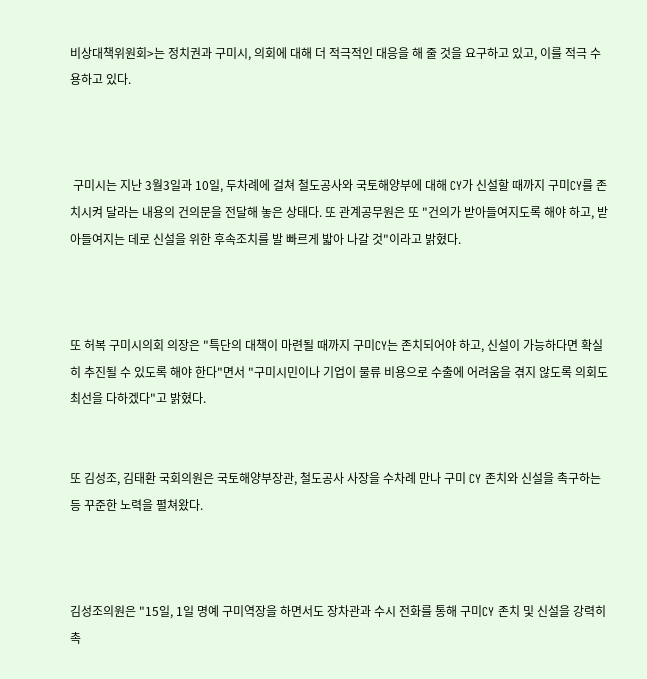비상대책위원회>는 정치권과 구미시, 의회에 대해 더 적극적인 대응을 해 줄 것을 요구하고 있고, 이를 적극 수용하고 있다.



 구미시는 지난 3월3일과 10일, 두차례에 걸쳐 철도공사와 국토해양부에 대해 CY가 신설할 때까지 구미CY를 존치시켜 달라는 내용의 건의문을 전달해 놓은 상태다. 또 관계공무원은 또 "건의가 받아들여지도록 해야 하고, 받아들여지는 데로 신설을 위한 후속조치를 발 빠르게 밟아 나갈 것"이라고 밝혔다.



또 허복 구미시의회 의장은 "특단의 대책이 마련될 때까지 구미CY는 존치되어야 하고, 신설이 가능하다면 확실히 추진될 수 있도록 해야 한다"면서 "구미시민이나 기업이 물류 비용으로 수출에 어려움을 겪지 않도록 의회도 최선을 다하겠다"고 밝혔다.


또 김성조, 김태환 국회의원은 국토해양부장관, 철도공사 사장을 수차례 만나 구미 CY 존치와 신설을 촉구하는 등 꾸준한 노력을 펼쳐왔다.



김성조의원은 "15일, 1일 명예 구미역장을 하면서도 장차관과 수시 전화를 통해 구미CY 존치 및 신설을 강력히 촉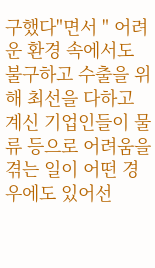구했다"면서 " 어려운 환경 속에서도 불구하고 수출을 위해 최선을 다하고 계신 기업인들이 물류 등으로 어려움을 겪는 일이 어떤 경우에도 있어선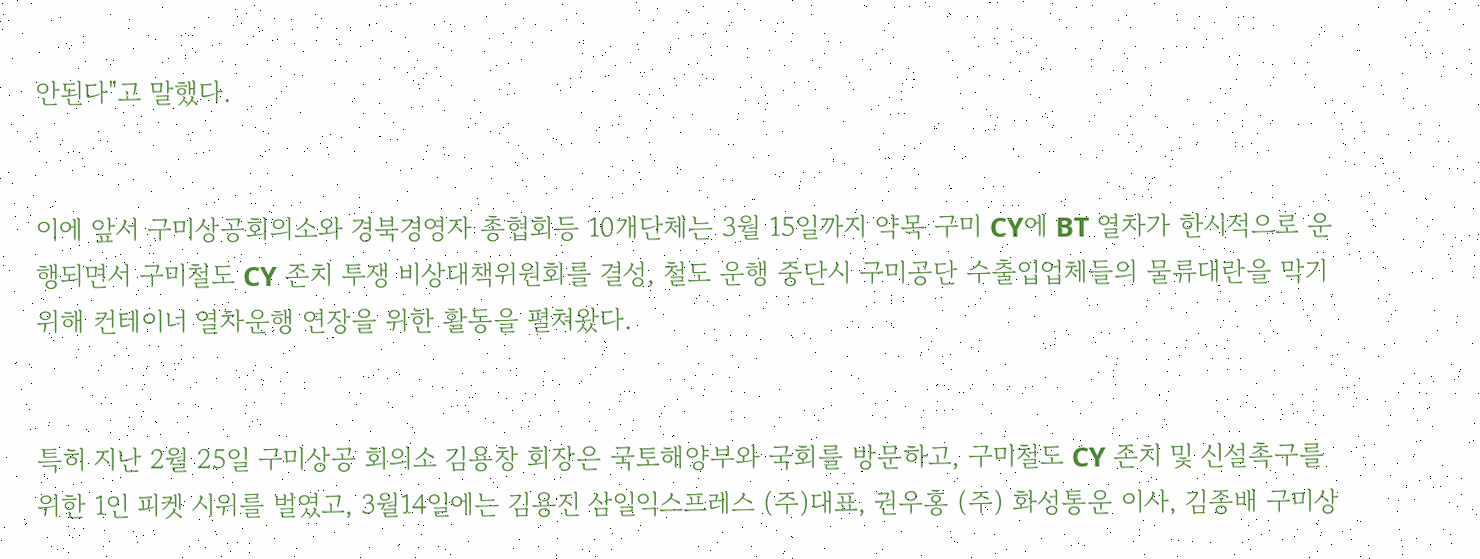안된다"고 말했다.


이에 앞서 구미상공회의소와 경북경영자 총협회등 10개단체는 3월 15일까지 약목 구미 CY에 BT 열차가 한시적으로 운행되면서 구미철도 CY 존치 투쟁 비상대책위원회를 결성, 철도 운행 중단시 구미공단 수출입업체들의 물류대란을 막기 위해 컨테이너 열차운행 연장을 위한 활동을 펼쳐왔다.


특히 지난 2월 25일 구미상공 회의소 김용창 회장은 국토해양부와 국회를 방문하고, 구미철도 CY 존치 및 신설촉구를 위한 1인 피켓 시위를 벌였고, 3월14일에는 김용진 삼일익스프레스 (주)대표, 권우홍 (주) 화성통운 이사, 김종배 구미상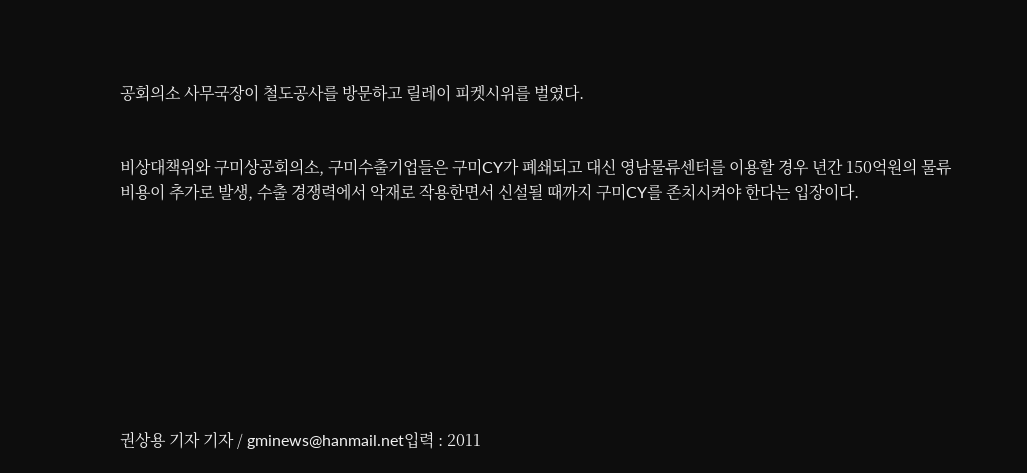공회의소 사무국장이 철도공사를 방문하고 릴레이 피켓시위를 벌였다.


비상대책위와 구미상공회의소, 구미수출기업들은 구미CY가 폐쇄되고 대신 영남물류센터를 이용할 경우 년간 150억원의 물류비용이 추가로 발생, 수출 경쟁력에서 악재로 작용한면서 신설될 때까지 구미CY를 존치시켜야 한다는 입장이다.









권상용 기자 기자 / gminews@hanmail.net입력 : 2011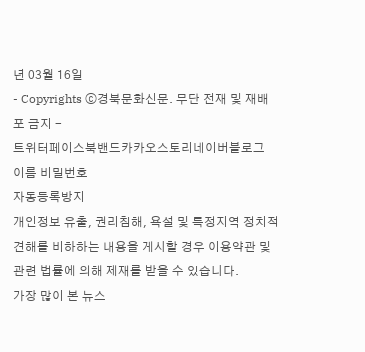년 03월 16일
- Copyrights ⓒ경북문화신문. 무단 전재 및 재배포 금지 -
트위터페이스북밴드카카오스토리네이버블로그
이름 비밀번호
자동등록방지
개인정보 유출, 권리침해, 욕설 및 특정지역 정치적 견해를 비하하는 내용을 게시할 경우 이용약관 및 관련 법률에 의해 제재를 받을 수 있습니다.
가장 많이 본 뉴스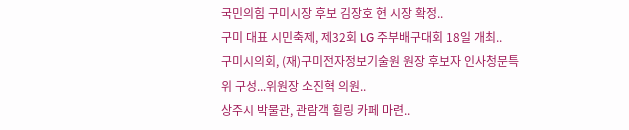국민의힘 구미시장 후보 김장호 현 시장 확정..
구미 대표 시민축제, 제32회 LG 주부배구대회 18일 개최..
구미시의회, (재)구미전자정보기술원 원장 후보자 인사청문특위 구성...위원장 소진혁 의원..
상주시 박물관, 관람객 힐링 카페 마련..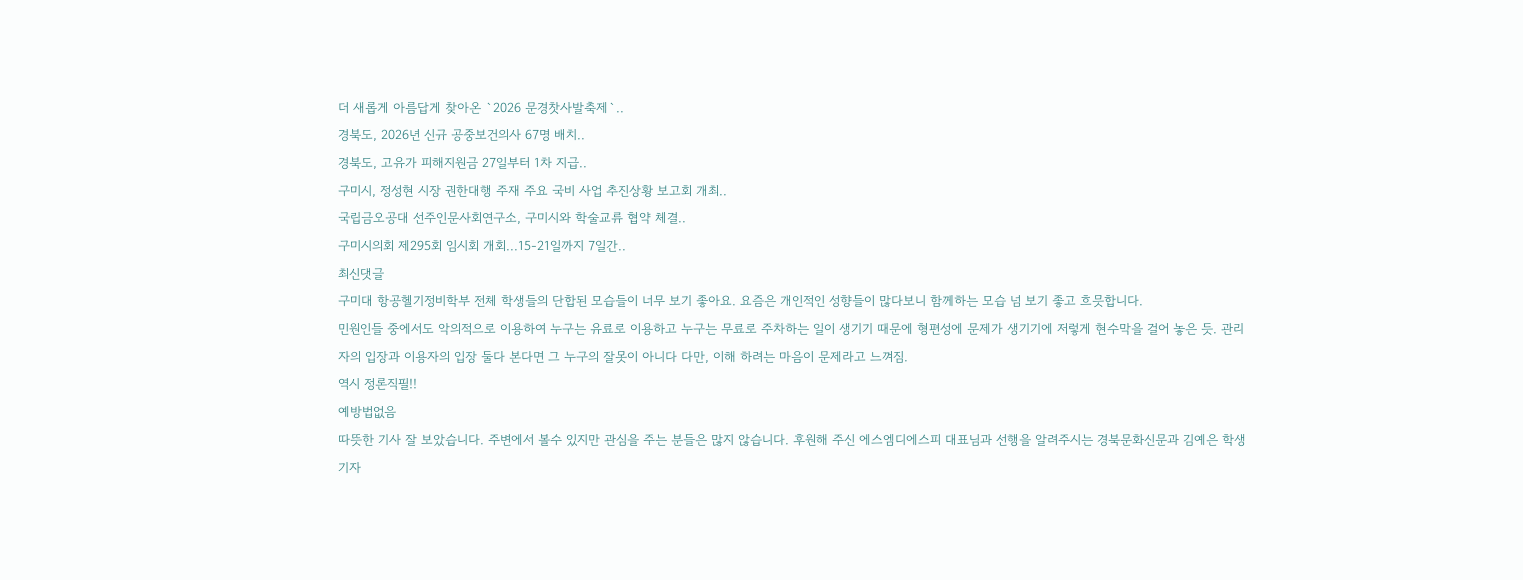더 새롭게 아름답게 찾아온 `2026 문경찻사발축제`..
경북도, 2026년 신규 공중보건의사 67명 배치..
경북도, 고유가 피해지원금 27일부터 1차 지급..
구미시, 정성현 시장 권한대행 주재 주요 국비 사업 추진상황 보고회 개최..
국립금오공대 선주인문사회연구소, 구미시와 학술교류 협약 체결..
구미시의회 제295회 임시회 개회...15-21일까지 7일간..
최신댓글
구미대 항공헬기정비학부 전체 학생들의 단합된 모습들이 너무 보기 좋아요. 요즘은 개인적인 성향들이 많다보니 함께하는 모습 넘 보기 좋고 흐믓합니다.
민원인들 중에서도 악의적으로 이용하여 누구는 유료로 이용하고 누구는 무료로 주차하는 일이 생기기 때문에 형편성에 문제가 생기기에 저렇게 현수막을 걸어 놓은 듯. 관리자의 입장과 이용자의 입장 둘다 본다면 그 누구의 잘못이 아니다 다만, 이해 하려는 마음이 문제라고 느껴짐.
역시 정론직필!!
예방법없음
따뜻한 기사 잘 보았습니다. 주변에서 볼수 있지만 관심을 주는 분들은 많지 않습니다. 후원해 주신 에스엠디에스피 대표님과 선행을 알려주시는 경북문화신문과 김예은 학생 기자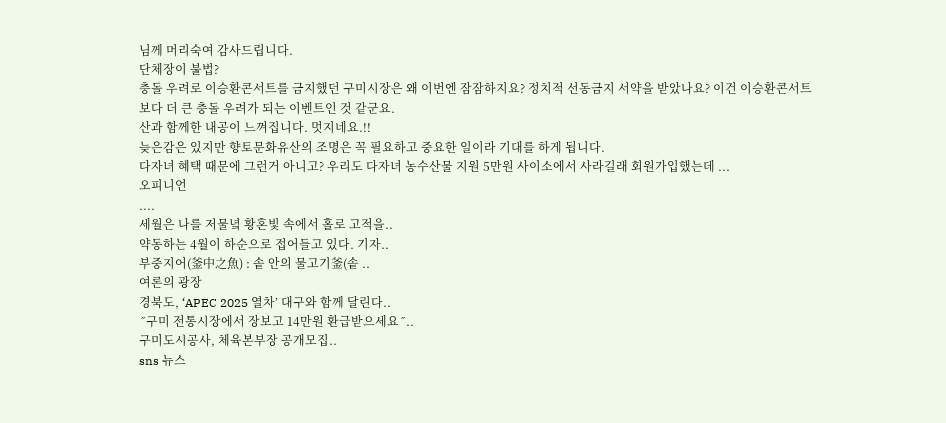님께 머리숙여 감사드립니다.
단체장이 불법?
충돌 우려로 이승환콘서트를 금지했던 구미시장은 왜 이번엔 잠잠하지요? 정치적 선동금지 서약을 받았나요? 이건 이승환콘서트 보다 더 큰 충돌 우려가 되는 이벤트인 것 같군요.
산과 함께한 내공이 느껴집니다. 멋지네요.!!
늦은감은 있지만 향토문화유산의 조명은 꼭 필요하고 중요한 일이라 기대를 하게 됩니다.
다자녀 혜택 때문에 그런거 아니고? 우리도 다자녀 농수산물 지원 5만원 사이소에서 사라길래 회원가입했는데 ...
오피니언
....
세월은 나를 저물녘 황혼빛 속에서 홀로 고적을..
약동하는 4월이 하순으로 접어들고 있다. 기자..
부중지어(釜中之魚) : 솥 안의 물고기釜(솥 ..
여론의 광장
경북도, ‘APEC 2025 열차’ 대구와 함께 달린다..
˝구미 전통시장에서 장보고 14만원 환급받으세요˝..
구미도시공사, 체육본부장 공개모집..
sns 뉴스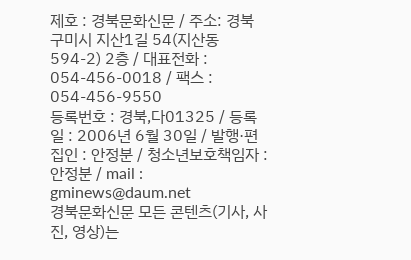제호 : 경북문화신문 / 주소: 경북 구미시 지산1길 54(지산동 594-2) 2층 / 대표전화 : 054-456-0018 / 팩스 : 054-456-9550
등록번호 : 경북,다01325 / 등록일 : 2006년 6월 30일 / 발행·편집인 : 안정분 / 청소년보호책임자 : 안정분 / mail : gminews@daum.net
경북문화신문 모든 콘텐츠(기사, 사진, 영상)는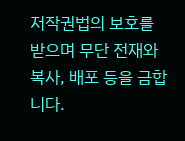저작권법의 보호를 받으며 무단 전재와 복사, 배포 등을 금합니다.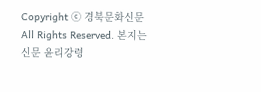Copyright ⓒ 경북문화신문 All Rights Reserved. 본지는 신문 윤리강령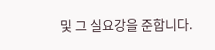및 그 실요강을 준합니다.